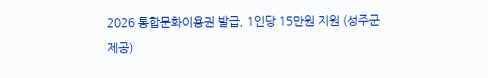2026 통합문화이용권 발급, 1인당 15만원 지원 (성주군 제공)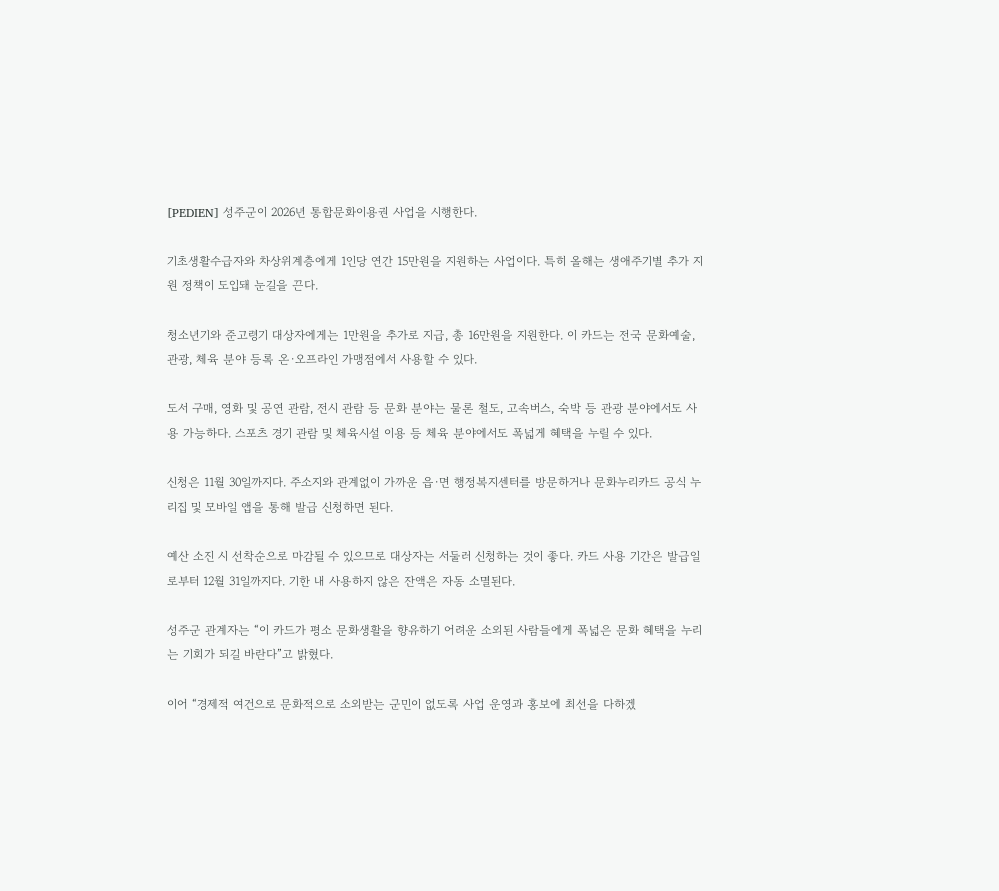[PEDIEN] 성주군이 2026년 통합문화이용권 사업을 시행한다.

기초생활수급자와 차상위계층에게 1인당 연간 15만원을 지원하는 사업이다. 특히 올해는 생애주기별 추가 지원 정책이 도입돼 눈길을 끈다.

청소년기와 준고령기 대상자에게는 1만원을 추가로 지급, 총 16만원을 지원한다. 이 카드는 전국 문화예술, 관광, 체육 분야 등록 온·오프라인 가맹점에서 사용할 수 있다.

도서 구매, 영화 및 공연 관람, 전시 관람 등 문화 분야는 물론 철도, 고속버스, 숙박 등 관광 분야에서도 사용 가능하다. 스포츠 경기 관람 및 체육시설 이용 등 체육 분야에서도 폭넓게 혜택을 누릴 수 있다.

신청은 11월 30일까지다. 주소지와 관계없이 가까운 읍·면 행정복지센터를 방문하거나 문화누리카드 공식 누리집 및 모바일 앱을 통해 발급 신청하면 된다.

예산 소진 시 선착순으로 마감될 수 있으므로 대상자는 서둘러 신청하는 것이 좋다. 카드 사용 기간은 발급일로부터 12월 31일까지다. 기한 내 사용하지 않은 잔액은 자동 소멸된다.

성주군 관계자는 “이 카드가 평소 문화생활을 향유하기 어려운 소외된 사람들에게 폭넓은 문화 혜택을 누리는 기회가 되길 바란다”고 밝혔다.

이어 “경제적 여건으로 문화적으로 소외받는 군민이 없도록 사업 운영과 홍보에 최선을 다하겠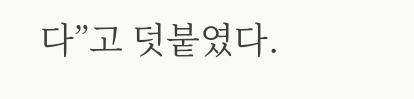다”고 덧붙였다.